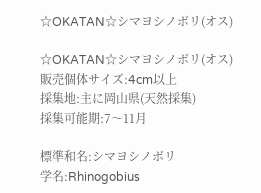☆OKATAN☆シマヨシノボリ(オス)

☆OKATAN☆シマヨシノボリ(オス)
販売個体サイズ:4cm以上
採集地:主に岡山県(天然採集)
採集可能期:7〜11月

標準和名:シマヨシノボリ
学名:Rhinogobius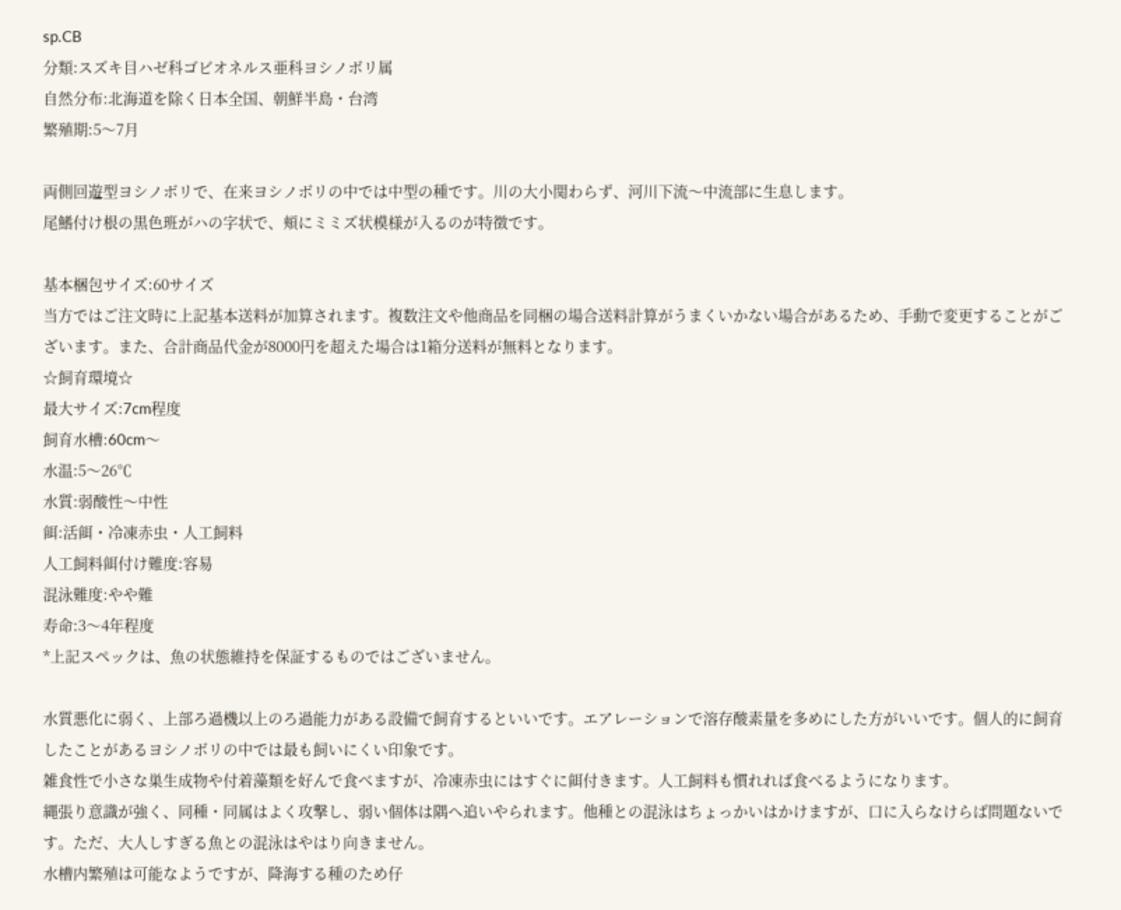sp.CB
分類:スズキ目ハゼ科ゴビオネルス亜科ヨシノボリ属
自然分布:北海道を除く日本全国、朝鮮半島・台湾
繁殖期:5〜7月

両側回遊型ヨシノボリで、在来ヨシノボリの中では中型の種です。川の大小関わらず、河川下流〜中流部に生息します。
尾鰭付け根の黒色班がハの字状で、頬にミミズ状模様が入るのが特徴です。

基本梱包サイズ:60サイズ
当方ではご注文時に上記基本送料が加算されます。複数注文や他商品を同梱の場合送料計算がうまくいかない場合があるため、手動で変更することがございます。また、合計商品代金が8000円を超えた場合は1箱分送料が無料となります。
☆飼育環境☆
最大サイズ:7cm程度
飼育水槽:60cm〜
水温:5〜26℃
水質:弱酸性〜中性
餌:活餌・冷凍赤虫・人工飼料
人工飼料餌付け難度:容易
混泳難度:やや難
寿命:3〜4年程度
*上記スペックは、魚の状態維持を保証するものではございません。

水質悪化に弱く、上部ろ過機以上のろ過能力がある設備で飼育するといいです。エアレーションで溶存酸素量を多めにした方がいいです。個人的に飼育したことがあるヨシノボリの中では最も飼いにくい印象です。
雑食性で小さな巣生成物や付着藻類を好んで食べますが、冷凍赤虫にはすぐに餌付きます。人工飼料も慣れれば食べるようになります。
縄張り意識が強く、同種・同属はよく攻撃し、弱い個体は隅へ追いやられます。他種との混泳はちょっかいはかけますが、口に入らなけらば問題ないです。ただ、大人しすぎる魚との混泳はやはり向きません。
水槽内繁殖は可能なようですが、降海する種のため仔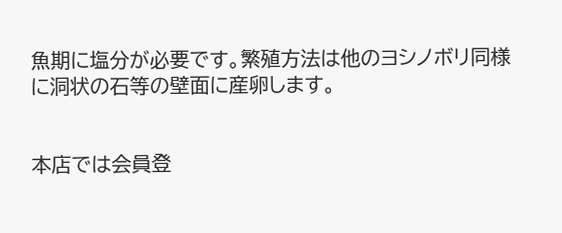魚期に塩分が必要です。繁殖方法は他のヨシノボリ同様に洞状の石等の壁面に産卵します。


本店では会員登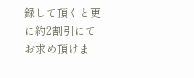録して頂くと更に約2割引にてお求め頂けま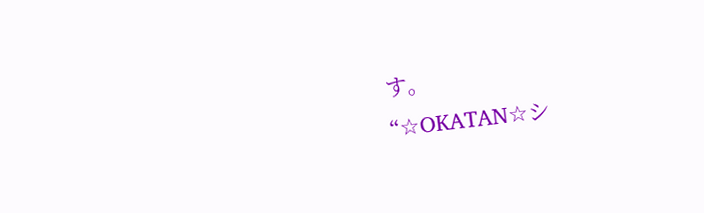す。
“☆OKATAN☆シ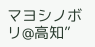マヨシノボリ@高知”